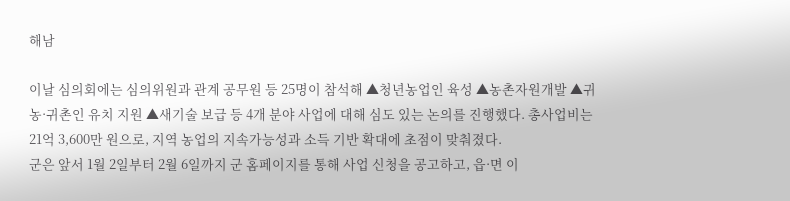해남

이날 심의회에는 심의위원과 관계 공무원 등 25명이 참석해 ▲청년농업인 육성 ▲농촌자원개발 ▲귀농·귀촌인 유치 지원 ▲새기술 보급 등 4개 분야 사업에 대해 심도 있는 논의를 진행했다. 총사업비는 21억 3,600만 원으로, 지역 농업의 지속가능성과 소득 기반 확대에 초점이 맞춰졌다.
군은 앞서 1월 2일부터 2월 6일까지 군 홈페이지를 통해 사업 신청을 공고하고, 읍·면 이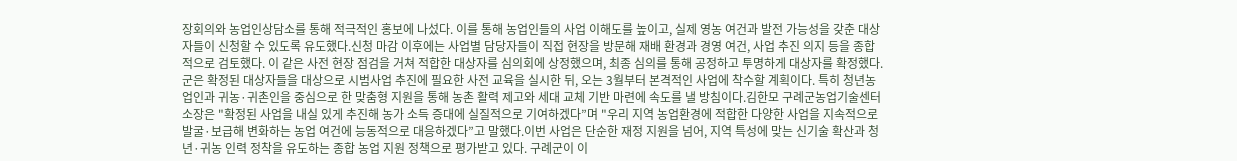장회의와 농업인상담소를 통해 적극적인 홍보에 나섰다. 이를 통해 농업인들의 사업 이해도를 높이고, 실제 영농 여건과 발전 가능성을 갖춘 대상자들이 신청할 수 있도록 유도했다.신청 마감 이후에는 사업별 담당자들이 직접 현장을 방문해 재배 환경과 경영 여건, 사업 추진 의지 등을 종합적으로 검토했다. 이 같은 사전 현장 점검을 거쳐 적합한 대상자를 심의회에 상정했으며, 최종 심의를 통해 공정하고 투명하게 대상자를 확정했다.
군은 확정된 대상자들을 대상으로 시범사업 추진에 필요한 사전 교육을 실시한 뒤, 오는 3월부터 본격적인 사업에 착수할 계획이다. 특히 청년농업인과 귀농·귀촌인을 중심으로 한 맞춤형 지원을 통해 농촌 활력 제고와 세대 교체 기반 마련에 속도를 낼 방침이다.김한모 구례군농업기술센터 소장은 "확정된 사업을 내실 있게 추진해 농가 소득 증대에 실질적으로 기여하겠다”며 "우리 지역 농업환경에 적합한 다양한 사업을 지속적으로 발굴·보급해 변화하는 농업 여건에 능동적으로 대응하겠다”고 말했다.이번 사업은 단순한 재정 지원을 넘어, 지역 특성에 맞는 신기술 확산과 청년·귀농 인력 정착을 유도하는 종합 농업 지원 정책으로 평가받고 있다. 구례군이 이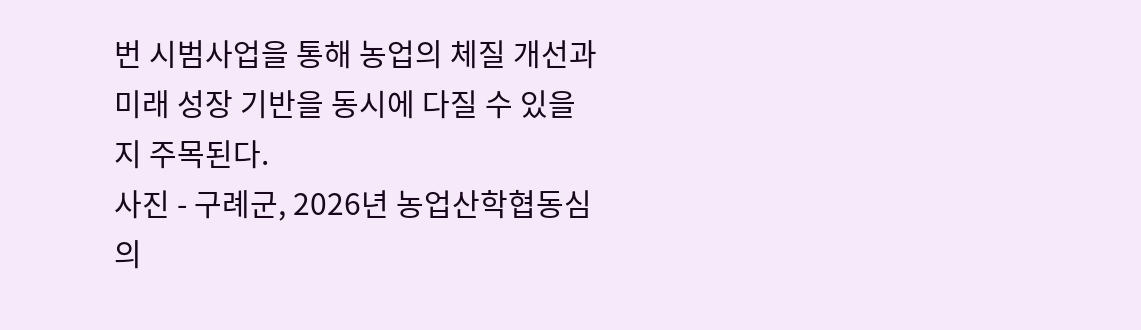번 시범사업을 통해 농업의 체질 개선과 미래 성장 기반을 동시에 다질 수 있을지 주목된다.
사진 - 구례군, 2026년 농업산학협동심의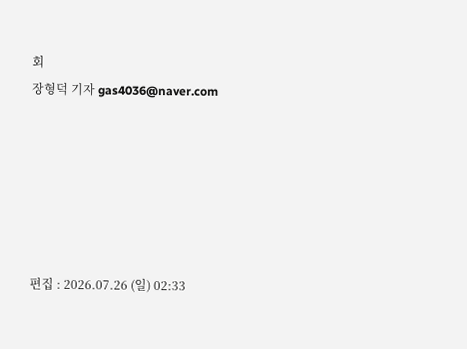회
장형덕 기자 gas4036@naver.com






편집 : 2026.07.26 (일) 02:33